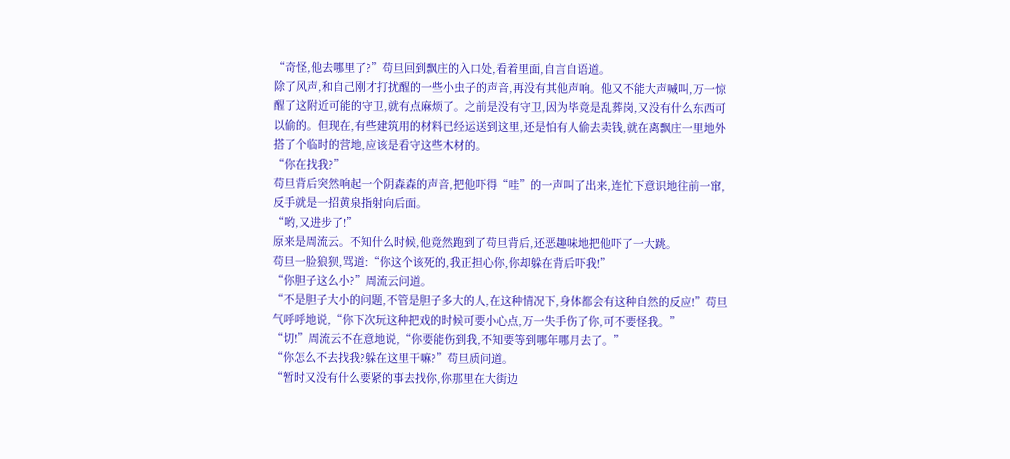“奇怪,他去哪里了?”苟旦回到飘庄的入口处,看着里面,自言自语道。
除了风声,和自己刚才打扰醒的一些小虫子的声音,再没有其他声响。他又不能大声喊叫,万一惊醒了这附近可能的守卫,就有点麻烦了。之前是没有守卫,因为毕竟是乱葬岗,又没有什么东西可以偷的。但现在,有些建筑用的材料已经运送到这里,还是怕有人偷去卖钱,就在离飘庄一里地外搭了个临时的营地,应该是看守这些木材的。
“你在找我?”
苟旦背后突然响起一个阴森森的声音,把他吓得“哇”的一声叫了出来,连忙下意识地往前一窜,反手就是一招黄泉指射向后面。
“哟,又进步了!”
原来是周流云。不知什么时候,他竟然跑到了苟旦背后,还恶趣味地把他吓了一大跳。
苟旦一脸狼狈,骂道:“你这个该死的,我正担心你,你却躲在背后吓我!”
“你胆子这么小?”周流云问道。
“不是胆子大小的问题,不管是胆子多大的人,在这种情况下,身体都会有这种自然的反应!”苟旦气呼呼地说,“你下次玩这种把戏的时候可要小心点,万一失手伤了你,可不要怪我。”
“切!”周流云不在意地说,“你要能伤到我,不知要等到哪年哪月去了。”
“你怎么不去找我?躲在这里干嘛?”苟旦质问道。
“暂时又没有什么要紧的事去找你,你那里在大街边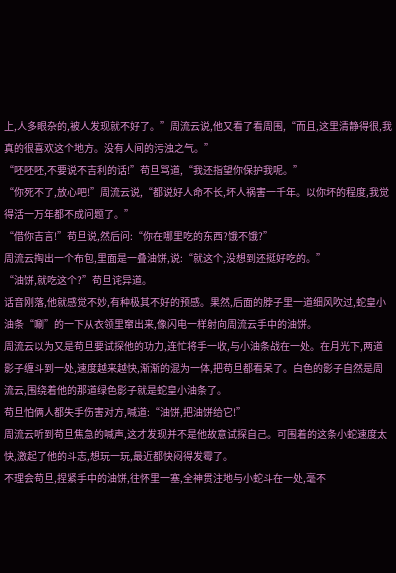上,人多眼杂的,被人发现就不好了。”周流云说,他又看了看周围,“而且,这里清静得很,我真的很喜欢这个地方。没有人间的污浊之气。”
“呸呸呸,不要说不吉利的话!”苟旦骂道,“我还指望你保护我呢。”
“你死不了,放心吧!”周流云说,“都说好人命不长,坏人祸害一千年。以你坏的程度,我觉得活一万年都不成问题了。”
“借你吉言!”苟旦说,然后问:“你在哪里吃的东西?饿不饿?”
周流云掏出一个布包,里面是一叠油饼,说:“就这个,没想到还挺好吃的。”
“油饼,就吃这个?”苟旦诧异道。
话音刚落,他就感觉不妙,有种极其不好的预感。果然,后面的脖子里一道细风吹过,蛇皇小油条“唰”的一下从衣领里窜出来,像闪电一样射向周流云手中的油饼。
周流云以为又是苟旦要试探他的功力,连忙将手一收,与小油条战在一处。在月光下,两道影子缠斗到一处,速度越来越快,渐渐的混为一体,把苟旦都看呆了。白色的影子自然是周流云,围绕着他的那道绿色影子就是蛇皇小油条了。
苟旦怕俩人都失手伤害对方,喊道:“油饼,把油饼给它!”
周流云听到苟旦焦急的喊声,这才发现并不是他故意试探自己。可围着的这条小蛇速度太快,激起了他的斗志,想玩一玩,最近都快闷得发霉了。
不理会苟旦,捏紧手中的油饼,往怀里一塞,全神贯注地与小蛇斗在一处,毫不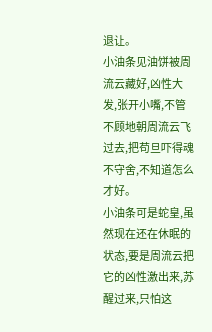退让。
小油条见油饼被周流云藏好,凶性大发,张开小嘴,不管不顾地朝周流云飞过去,把苟旦吓得魂不守舍,不知道怎么才好。
小油条可是蛇皇,虽然现在还在休眠的状态,要是周流云把它的凶性激出来,苏醒过来,只怕这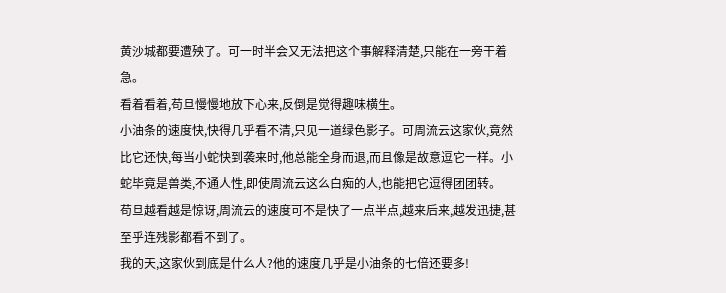黄沙城都要遭殃了。可一时半会又无法把这个事解释清楚,只能在一旁干着急。
看着看着,苟旦慢慢地放下心来,反倒是觉得趣味横生。
小油条的速度快,快得几乎看不清,只见一道绿色影子。可周流云这家伙,竟然比它还快,每当小蛇快到袭来时,他总能全身而退,而且像是故意逗它一样。小蛇毕竟是兽类,不通人性,即使周流云这么白痴的人,也能把它逗得团团转。
苟旦越看越是惊讶,周流云的速度可不是快了一点半点,越来后来,越发迅捷,甚至乎连残影都看不到了。
我的天,这家伙到底是什么人?他的速度几乎是小油条的七倍还要多!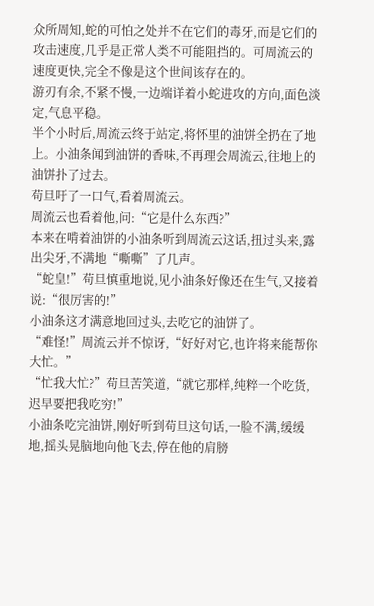众所周知,蛇的可怕之处并不在它们的毒牙,而是它们的攻击速度,几乎是正常人类不可能阻挡的。可周流云的速度更快,完全不像是这个世间该存在的。
游刃有余,不紧不慢,一边端详着小蛇进攻的方向,面色淡定,气息平稳。
半个小时后,周流云终于站定,将怀里的油饼全扔在了地上。小油条闻到油饼的香味,不再理会周流云,往地上的油饼扑了过去。
苟旦吁了一口气,看着周流云。
周流云也看着他,问:“它是什么东西?”
本来在啃着油饼的小油条听到周流云这话,扭过头来,露出尖牙,不满地“嘶嘶”了几声。
“蛇皇!”苟旦慎重地说,见小油条好像还在生气,又接着说:“很厉害的!”
小油条这才满意地回过头,去吃它的油饼了。
“难怪!”周流云并不惊讶,“好好对它,也许将来能帮你大忙。”
“忙我大忙?”苟旦苦笑道,“就它那样,纯粹一个吃货,迟早要把我吃穷!”
小油条吃完油饼,刚好听到苟旦这句话,一脸不满,缓缓地,摇头晃脑地向他飞去,停在他的肩膀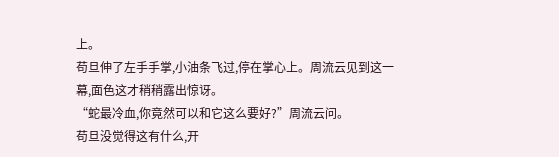上。
苟旦伸了左手手掌,小油条飞过,停在掌心上。周流云见到这一幕,面色这才稍稍露出惊讶。
“蛇最冷血,你竟然可以和它这么要好?”周流云问。
苟旦没觉得这有什么,开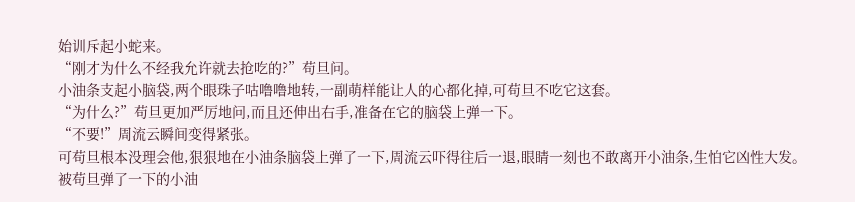始训斥起小蛇来。
“刚才为什么不经我允许就去抢吃的?”苟旦问。
小油条支起小脑袋,两个眼珠子咕噜噜地转,一副萌样能让人的心都化掉,可苟旦不吃它这套。
“为什么?”苟旦更加严厉地问,而且还伸出右手,准备在它的脑袋上弹一下。
“不要!”周流云瞬间变得紧张。
可苟旦根本没理会他,狠狠地在小油条脑袋上弹了一下,周流云吓得往后一退,眼睛一刻也不敢离开小油条,生怕它凶性大发。
被苟旦弹了一下的小油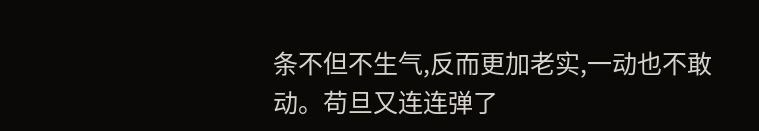条不但不生气,反而更加老实,一动也不敢动。苟旦又连连弹了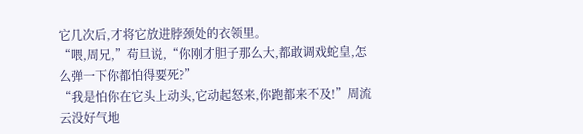它几次后,才将它放进脖颈处的衣领里。
“喂,周兄,”苟旦说,“你刚才胆子那么大,都敢调戏蛇皇,怎么弹一下你都怕得要死?”
“我是怕你在它头上动头,它动起怒来,你跑都来不及!”周流云没好气地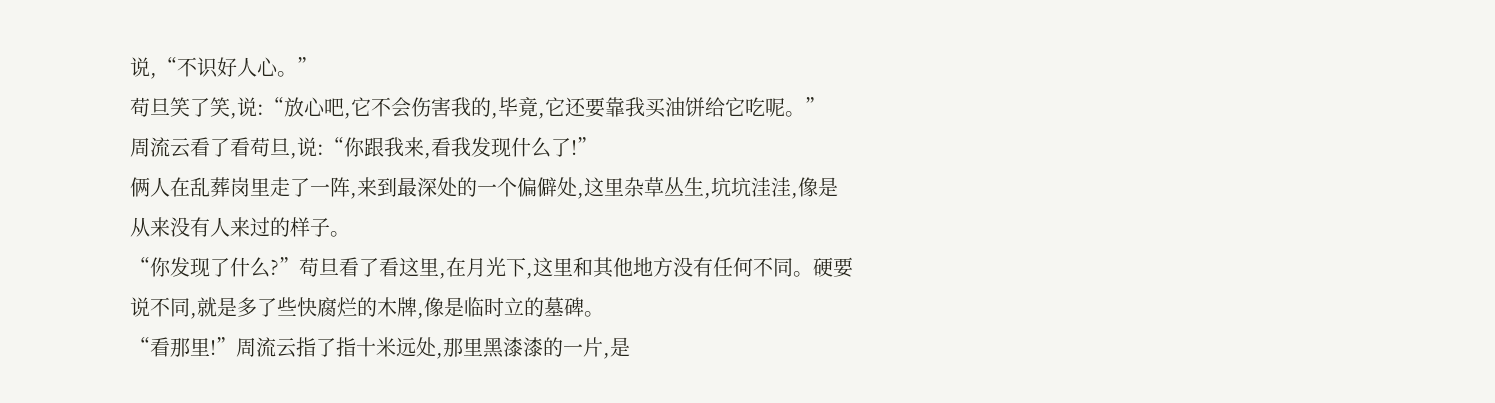说,“不识好人心。”
苟旦笑了笑,说:“放心吧,它不会伤害我的,毕竟,它还要靠我买油饼给它吃呢。”
周流云看了看苟旦,说:“你跟我来,看我发现什么了!”
俩人在乱葬岗里走了一阵,来到最深处的一个偏僻处,这里杂草丛生,坑坑洼洼,像是从来没有人来过的样子。
“你发现了什么?”苟旦看了看这里,在月光下,这里和其他地方没有任何不同。硬要说不同,就是多了些快腐烂的木牌,像是临时立的墓碑。
“看那里!”周流云指了指十米远处,那里黑漆漆的一片,是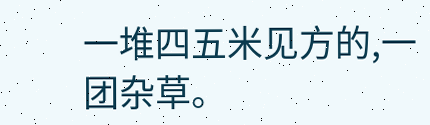一堆四五米见方的,一团杂草。